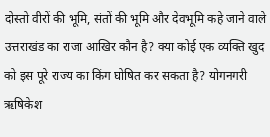दोस्तो वीरों की भूमि, संतों की भूमि और देवभूमि कहे जाने वाले उत्तराखंड का राजा आखिर कौन है? क्या कोई एक व्यक्ति खुद को इस पूरे राज्य का किंग घोषित कर सकता है? योगनगरी ऋषिकेश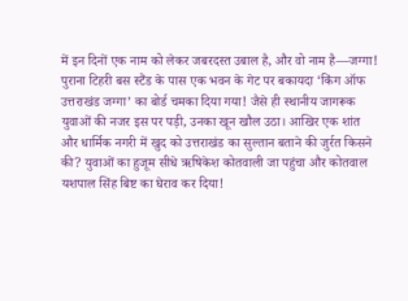में इन दिनों एक नाम को लेकर जबरदस्त उबाल है, और वो नाम है—जग्गा! पुराना टिहरी बस स्टैंड के पास एक भवन के गेट पर बकायदा ‘किंग ऑफ उत्तराखंड जग्गा’ का बोर्ड चमका दिया गया! जैसे ही स्थानीय जागरूक युवाओं की नजर इस पर पड़ी, उनका खून खौल उठा। आखिर एक शांत और धार्मिक नगरी में खुद को उत्तराखंड का सुल्तान बताने की जुर्रत किसने की? युवाओं का हुजूम सीधे ऋषिकेश कोतवाली जा पहुंचा और कोतवाल यशपाल सिंह बिष्ट का घेराव कर दिया!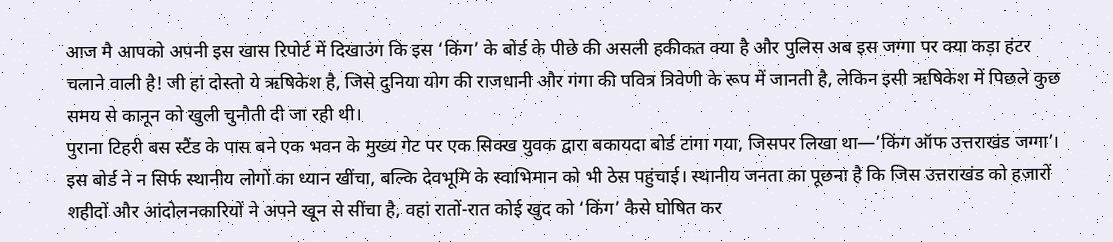आज मै आपको अपनी इस खास रिपोर्ट में दिखाउंग कि इस ‘किंग’ के बोर्ड के पीछे की असली हकीकत क्या है और पुलिस अब इस जग्गा पर क्या कड़ा हंटर चलाने वाली है! जी हां दोस्तो ये ऋषिकेश है, जिसे दुनिया योग की राजधानी और गंगा की पवित्र त्रिवेणी के रूप में जानती है, लेकिन इसी ऋषिकेश में पिछले कुछ समय से कानून को खुली चुनौती दी जा रही थी।
पुराना टिहरी बस स्टैंड के पास बने एक भवन के मुख्य गेट पर एक सिक्ख युवक द्वारा बकायदा बोर्ड टांगा गया, जिसपर लिखा था—’किंग ऑफ उत्तराखंड जग्गा’। इस बोर्ड ने न सिर्फ स्थानीय लोगों का ध्यान खींचा, बल्कि देवभूमि के स्वाभिमान को भी ठेस पहुंचाई। स्थानीय जनता का पूछना है कि जिस उत्तराखंड को हजारों शहीदों और आंदोलनकारियों ने अपने खून से सींचा है, वहां रातों-रात कोई खुद को ‘किंग’ कैसे घोषित कर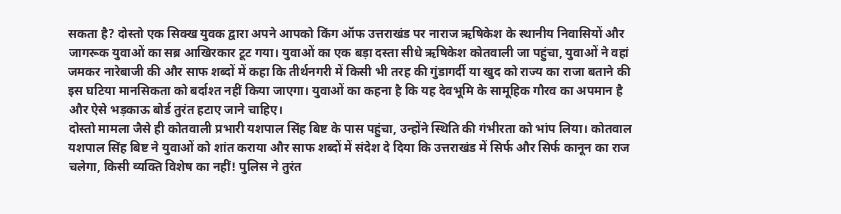सकता है? दोस्तो एक सिक्ख युवक द्वारा अपने आपको किंग ऑफ उत्तराखंड पर नाराज ऋषिकेश के स्थानीय निवासियों और जागरूक युवाओं का सब्र आखिरकार टूट गया। युवाओं का एक बड़ा दस्ता सीधे ऋषिकेश कोतवाली जा पहुंचा, युवाओं ने वहां जमकर नारेबाजी की और साफ शब्दों में कहा कि तीर्थनगरी में किसी भी तरह की गुंडागर्दी या खुद को राज्य का राजा बताने की इस घटिया मानसिकता को बर्दाश्त नहीं किया जाएगा। युवाओं का कहना है कि यह देवभूमि के सामूहिक गौरव का अपमान है और ऐसे भड़काऊ बोर्ड तुरंत हटाए जाने चाहिए।
दोस्तो मामला जैसे ही कोतवाली प्रभारी यशपाल सिंह बिष्ट के पास पहुंचा, उन्होंने स्थिति की गंभीरता को भांप लिया। कोतवाल यशपाल सिंह बिष्ट ने युवाओं को शांत कराया और साफ शब्दों में संदेश दे दिया कि उत्तराखंड में सिर्फ और सिर्फ कानून का राज चलेगा, किसी व्यक्ति विशेष का नहीं! पुलिस ने तुरंत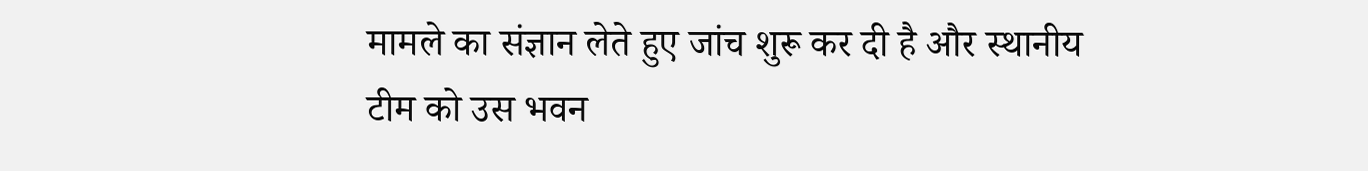मामले का संज्ञान लेते हुए जांच शुरू कर दी है और स्थानीय टीम को उस भवन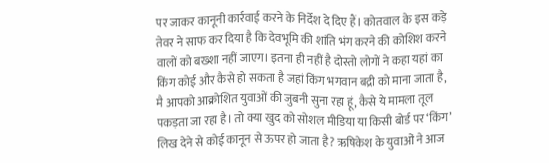पर जाकर कानूनी कार्रवाई करने के निर्देश दे दिए हैं। कोतवाल के इस कड़े तेवर ने साफ कर दिया है कि देवभूमि की शांति भंग करने की कोशिश करने वालों को बख्शा नहीं जाएग। इतना ही नहीं है दोस्तो लोगों ने कहा यहां का किंग कोई और कैसे हो सकता है जहां किंग भगवान बद्री को माना जाता है, मै आपको आक्रोशित युवाओं की जुबनी सुना रहा हूं, कैसे ये मामला तूल पकड़ता जा रहा है। तो क्या खुद को सोशल मीडिया या किसी बोर्ड पर ‘किंग’ लिख देने से कोई कानून से ऊपर हो जाता है? ऋषिकेश के युवाओं ने आज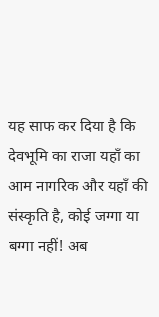यह साफ कर दिया है कि देवभूमि का राजा यहाँ का आम नागरिक और यहाँ की संस्कृति है, कोई जग्गा या बग्गा नहीं! अब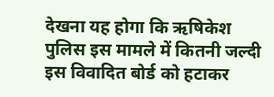देखना यह होगा कि ऋषिकेश पुलिस इस मामले में कितनी जल्दी इस विवादित बोर्ड को हटाकर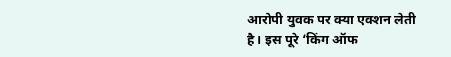आरोपी युवक पर क्या एक्शन लेती है। इस पूरे ‘किंग ऑफ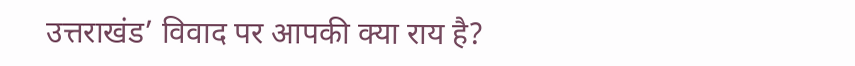उत्तराखंड’ विवाद पर आपकी क्या राय है?